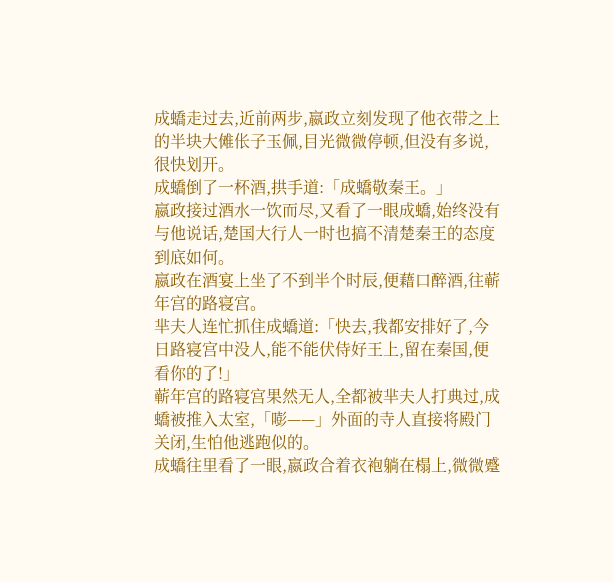成蟜走过去,近前两步,嬴政立刻发现了他衣带之上的半块大傩伥子玉佩,目光微微停顿,但没有多说,很快划开。
成蟜倒了一杯酒,拱手道:「成蟜敬秦王。」
嬴政接过酒水一饮而尽,又看了一眼成蟜,始终没有与他说话,楚国大行人一时也搞不清楚秦王的态度到底如何。
嬴政在酒宴上坐了不到半个时辰,便藉口醉酒,往蕲年宫的路寝宫。
芈夫人连忙抓住成蟜道:「快去,我都安排好了,今日路寝宫中没人,能不能伏侍好王上,留在秦国,便看你的了!」
蕲年宫的路寝宫果然无人,全都被芈夫人打典过,成蟜被推入太室,「嘭——」外面的寺人直接将殿门关闭,生怕他逃跑似的。
成蟜往里看了一眼,嬴政合着衣袍躺在榻上,微微蹙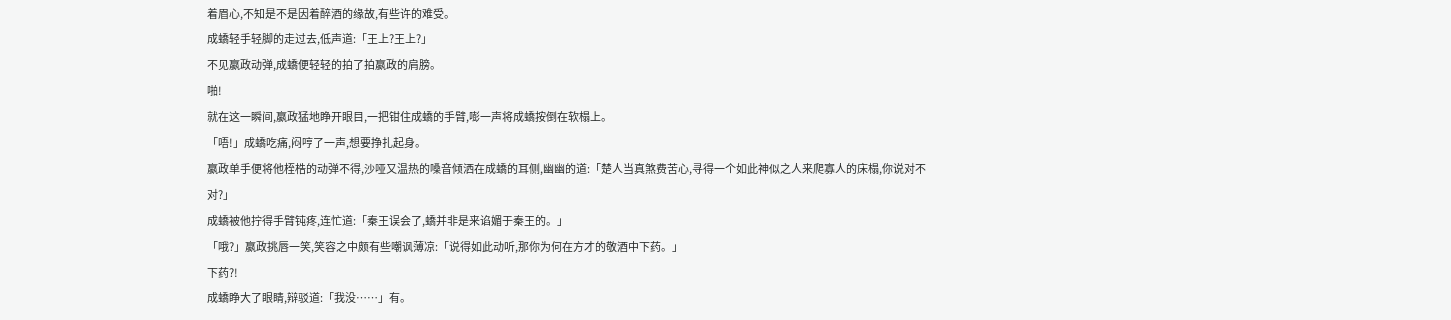着眉心,不知是不是因着醉酒的缘故,有些许的难受。
成蟜轻手轻脚的走过去,低声道:「王上?王上?」
不见嬴政动弹,成蟜便轻轻的拍了拍嬴政的肩膀。
啪!
就在这一瞬间,嬴政猛地睁开眼目,一把钳住成蟜的手臂,嘭一声将成蟜按倒在软榻上。
「唔!」成蟜吃痛,闷哼了一声,想要挣扎起身。
嬴政单手便将他桎梏的动弹不得,沙哑又温热的嗓音倾洒在成蟜的耳侧,幽幽的道:「楚人当真煞费苦心,寻得一个如此神似之人来爬寡人的床榻,你说对不对?」
成蟜被他拧得手臂钝疼,连忙道:「秦王误会了,蟜并非是来谄媚于秦王的。」
「哦?」嬴政挑唇一笑,笑容之中颇有些嘲讽薄凉:「说得如此动听,那你为何在方才的敬酒中下药。」
下药?!
成蟜睁大了眼睛,辩驳道:「我没……」有。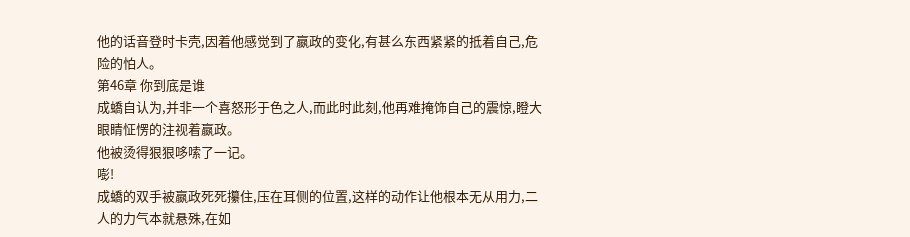他的话音登时卡壳,因着他感觉到了嬴政的变化,有甚么东西紧紧的抵着自己,危险的怕人。
第46章 你到底是谁
成蟜自认为,并非一个喜怒形于色之人,而此时此刻,他再难掩饰自己的震惊,瞪大眼睛怔愣的注视着嬴政。
他被烫得狠狠哆嗦了一记。
嘭!
成蟜的双手被嬴政死死攥住,压在耳侧的位置,这样的动作让他根本无从用力,二人的力气本就悬殊,在如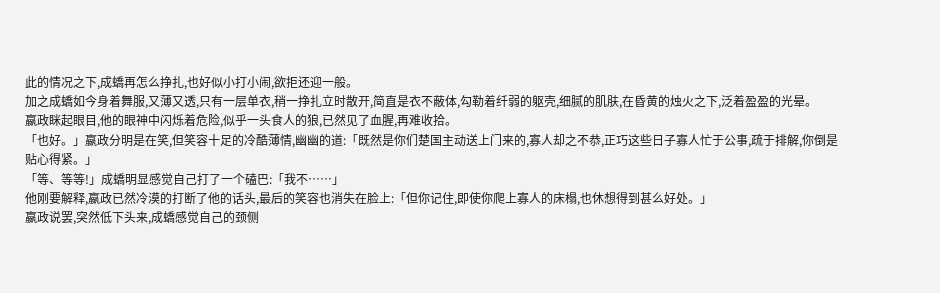此的情况之下,成蟜再怎么挣扎,也好似小打小闹,欲拒还迎一般。
加之成蟜如今身着舞服,又薄又透,只有一层单衣,稍一挣扎立时散开,简直是衣不蔽体,勾勒着纤弱的躯壳,细腻的肌肤,在昏黄的烛火之下,泛着盈盈的光晕。
嬴政眯起眼目,他的眼神中闪烁着危险,似乎一头食人的狼,已然见了血腥,再难收拾。
「也好。」嬴政分明是在笑,但笑容十足的冷酷薄情,幽幽的道:「既然是你们楚国主动送上门来的,寡人却之不恭,正巧这些日子寡人忙于公事,疏于排解,你倒是贴心得紧。」
「等、等等!」成蟜明显感觉自己打了一个磕巴:「我不……」
他刚要解释,嬴政已然冷漠的打断了他的话头,最后的笑容也消失在脸上:「但你记住,即使你爬上寡人的床榻,也休想得到甚么好处。」
嬴政说罢,突然低下头来,成蟜感觉自己的颈侧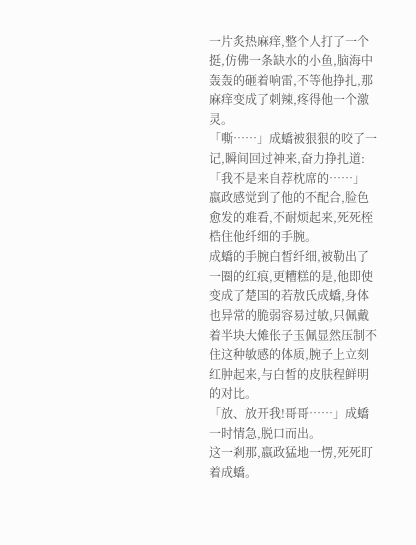一片炙热麻痒,整个人打了一个挺,仿佛一条缺水的小鱼,脑海中轰轰的砸着响雷,不等他挣扎,那麻痒变成了刺辣,疼得他一个激灵。
「嘶……」成蟜被狠狠的咬了一记,瞬间回过神来,奋力挣扎道:「我不是来自荐枕席的……」
嬴政感觉到了他的不配合,脸色愈发的难看,不耐烦起来,死死桎梏住他纤细的手腕。
成蟜的手腕白皙纤细,被勒出了一圈的红痕,更糟糕的是,他即使变成了楚国的若敖氏成蟜,身体也异常的脆弱容易过敏,只佩戴着半块大傩伥子玉佩显然压制不住这种敏感的体质,腕子上立刻红肿起来,与白皙的皮肤程鲜明的对比。
「放、放开我!哥哥……」成蟜一时情急,脱口而出。
这一剎那,嬴政猛地一愣,死死盯着成蟜。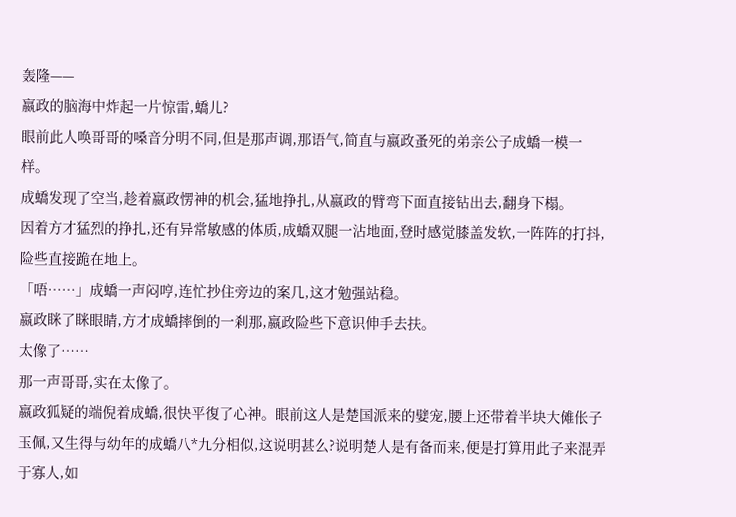轰隆——
嬴政的脑海中炸起一片惊雷,蟜儿?
眼前此人唤哥哥的嗓音分明不同,但是那声调,那语气,简直与嬴政蚤死的弟亲公子成蟜一模一样。
成蟜发现了空当,趁着嬴政愣神的机会,猛地挣扎,从嬴政的臂弯下面直接钻出去,翻身下榻。
因着方才猛烈的挣扎,还有异常敏感的体质,成蟜双腿一沾地面,登时感觉膝盖发软,一阵阵的打抖,险些直接跪在地上。
「唔……」成蟜一声闷哼,连忙抄住旁边的案几,这才勉强站稳。
嬴政眯了眯眼睛,方才成蟜摔倒的一剎那,嬴政险些下意识伸手去扶。
太像了……
那一声哥哥,实在太像了。
嬴政狐疑的端倪着成蟜,很快平復了心神。眼前这人是楚国派来的嬖宠,腰上还带着半块大傩伥子玉佩,又生得与幼年的成蟜八*九分相似,这说明甚么?说明楚人是有备而来,便是打算用此子来混弄于寡人,如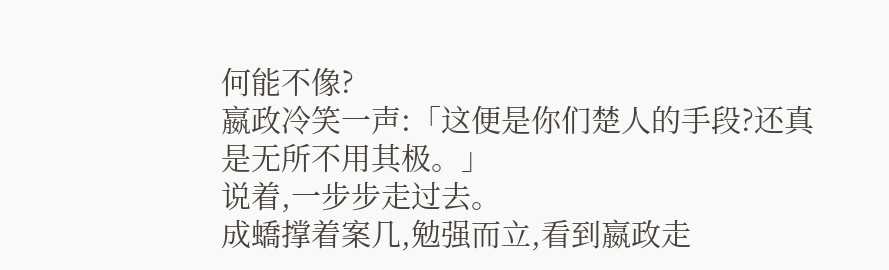何能不像?
嬴政冷笑一声:「这便是你们楚人的手段?还真是无所不用其极。」
说着,一步步走过去。
成蟜撑着案几,勉强而立,看到嬴政走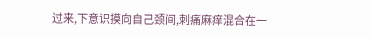过来,下意识摸向自己颈间,刺痛麻痒混合在一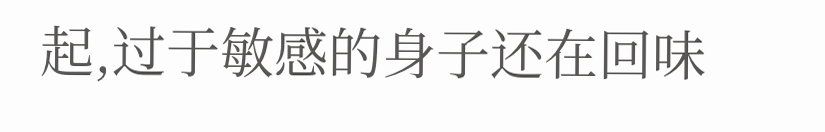起,过于敏感的身子还在回味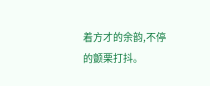着方才的余韵,不停的颤栗打抖。